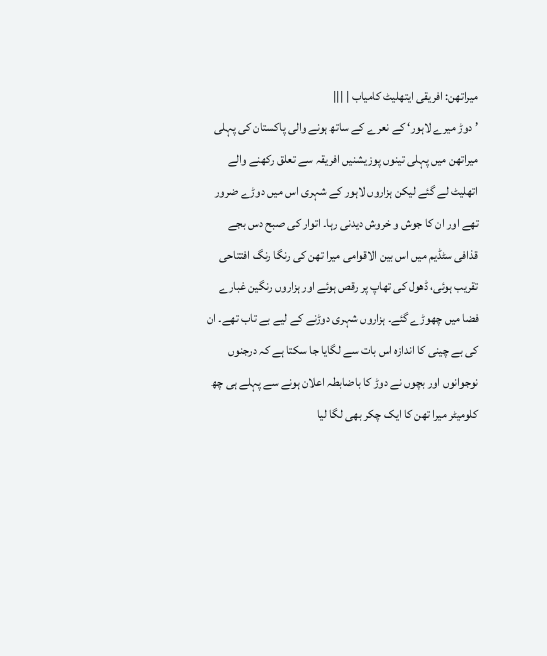میراتھن: افریقی ایتھلیٹ کامیاب | |||
’ دوڑ میرے لاہور‘ کے نعرے کے ساتھ ہونے والی پاکستان کی پہلی میراتھن میں پہلی تینوں پوزیشنیں افریقہ سے تعلق رکھنے والے اتھلیٹ لے گئے لیکن ہزاروں لاہور کے شہری اس میں دوڑے ضرور تھے اور ان کا جوش و خروش دیدنی رہا۔ اتوار کی صبح دس بجے قذافی سٹڈیم میں اس بین الاقوامی میرا تھن کی رنگا رنگ افتتاحی تقریب ہوئی، ڈھول کی تھاپ پر رقص ہوئے اور ہزاروں رنگین غبارے فضا میں چھوڑے گئے۔ ہزاروں شہری دوڑنے کے لیے بے تاب تھے۔ ان کی بے چینی کا اندازہ اس بات سے لگایا جا سکتا ہے کہ درجنوں نوجوانوں اور بچوں نے دوڑ کا باضابطہ اعلان ہونے سے پہلے ہی چھ کلومیٹر میرا تھن کا ایک چکر بھی لگا لیا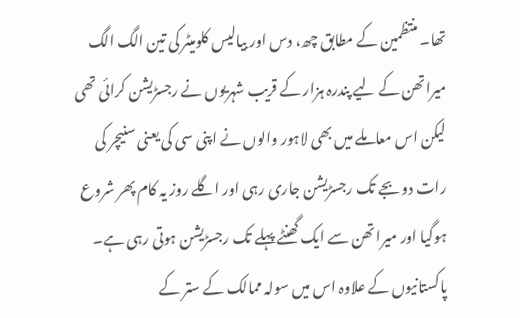تھا۔ منتظمین کے مطابق چھ، دس اور بیالیس کلومیٹر کی تین الگ الگ میراتھن کے لیے پندرہ ہزار کے قریب شہریوں نے رجسڑیشن کرائی تھی لیکن اس معاملے میں بھی لاہور والوں نے اپنی سی کی یعنی سنیچر کی رات دو بجے تک رجسڑیشن جاری رہی اور اگلے روز یہ کام پھر شروع ہوگیا اور میرا تھن سے ایک گھنٹے پہلے تک رجسڑیشن ہوتی رہی ہے۔ پاکستانیوں کے علاوہ اس میں سولہ ممالک کے ستر کے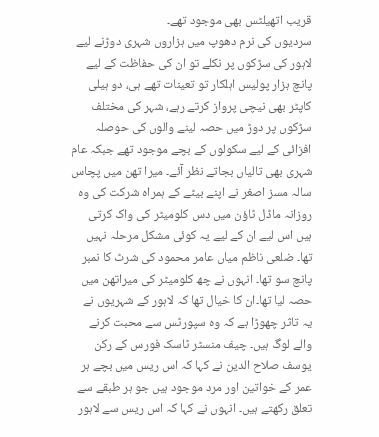قریب اتھیلٹس بھی موجود تھے۔
سردیوں کی نرم دھوپ میں ہزاروں شہری دوڑنے لیے لاہور کی سڑکوں پر نکلے تو ان کی حفاظت کے لیے پانچ ہزار پولیس اہلکار تو تعینات تھے ہی، دو ہیلی کاپٹر بھی نیچی پرواز کرتے رہے، شہر کی مختلف سڑکوں پر دوڑ میں حصہ لینے والوں کی حوصلہ افزائی کے لیے سکولوں کے بچے موجود تھے جبکہ عام شہری بھی تالیاں بجاتے نظر آئے۔ میرا تھن میں پچاس سالہ مسز اصغر نے اپنے بیٹے کے ہمراہ شرکت کی وہ روزانہ ماڈل ٹاؤن میں دس کلومیٹر کی واک کرتی ہیں اس لیے ان کے لیے یہ کوئی مشکل مرحلہ نہیں تھا۔ ضلعی ناظم میاں عامر محمود کی شرٹ کا نمبر پانچ سو تھا۔ انہوں نے چھ کلومیٹر کی میراتھن میں حصہ لیا تھا۔ان کا خیال تھا کہ لاہور کے شہریوں نے یہ تاثر چھوڑا ہے کہ وہ سپورٹس سے محبت کرنے والے لوگ ہیں۔ چیف منسٹر ٹاسک فورس کے رکن یوسف صلاح الدین نے کہا کہ اس ریس میں بچے ہر عمر کے خواتین اور مرد موجود ہیں جو ہر طبقے سے تعلق رکھتے ہیں۔ انہوں نے کہا کہ اس ریس سے لاہور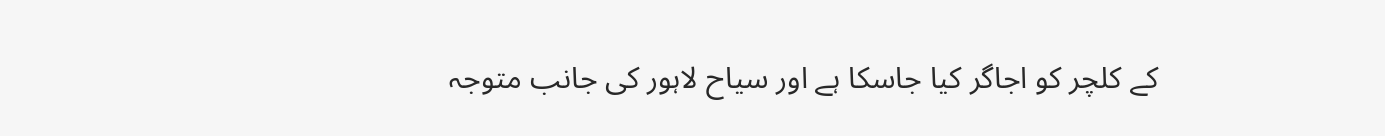کے کلچر کو اجاگر کیا جاسکا ہے اور سیاح لاہور کی جانب متوجہ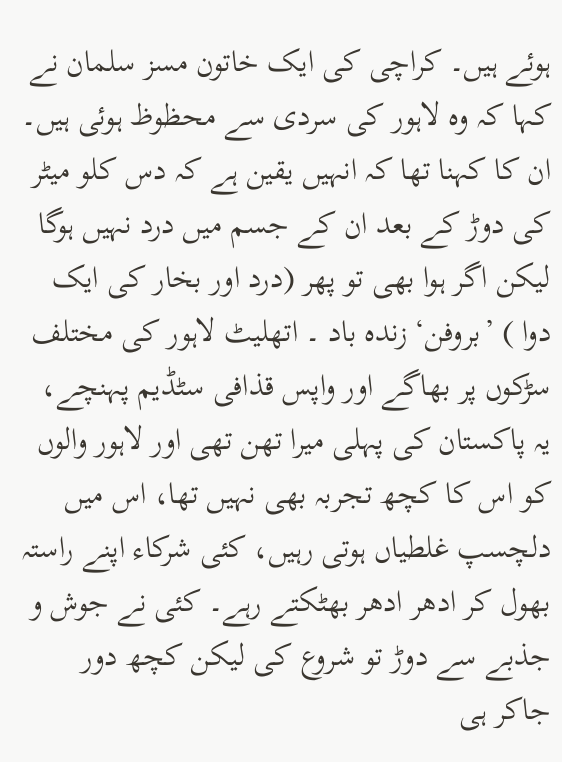ہوئے ہیں۔ کراچی کی ایک خاتون مسز سلمان نے کہا کہ وہ لاہور کی سردی سے محظوظ ہوئی ہیں۔ ان کا کہنا تھا کہ انہیں یقین ہے کہ دس کلو میٹر کی دوڑ کے بعد ان کے جسم میں درد نہیں ہوگا لیکن اگر ہوا بھی تو پھر (درد اور بخار کی ایک دوا ) ’بروفن‘ زندہ باد ۔ اتھلیٹ لاہور کی مختلف سڑکوں پر بھاگے اور واپس قذافی سٹڈیم پہنچے، یہ پاکستان کی پہلی میرا تھن تھی اور لاہور والوں کو اس کا کچھ تجربہ بھی نہیں تھا، اس میں دلچسپ غلطیاں ہوتی رہیں، کئی شرکاء اپنے راستہ بھول کر ادھر ادھر بھٹکتے رہے۔ کئی نے جوش و جذبے سے دوڑ تو شروع کی لیکن کچھ دور جاکر ہی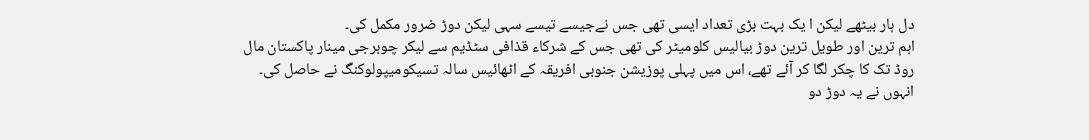دل ہار بیٹھے لیکن ا یک بہت بڑی تعداد ایسی تھی جس نےجیسے تیسے سہی لیکن دوڑ ضرور مکمل کی۔
اہم ترین اور طویل ترین دوڑ بیالیس کلومیٹر کی تھی جس کے شرکاء قذافی سٹڈیم سے لیکر چوبرجی مینار پاکستان مال روڈ تک کا چکر لگا کر آئے تھے، اس میں پہلی پوزیشن جنوبی افریقہ کے اٹھائیس سالہ تسیکومیپولوکنگ نے حاصل کی۔ انہوں نے یہ دوڑ دو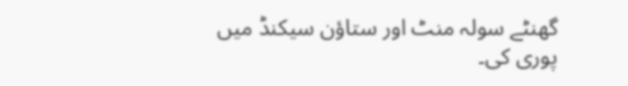گھنٹے سولہ منٹ اور ستاؤن سیکنڈ میں پوری کی۔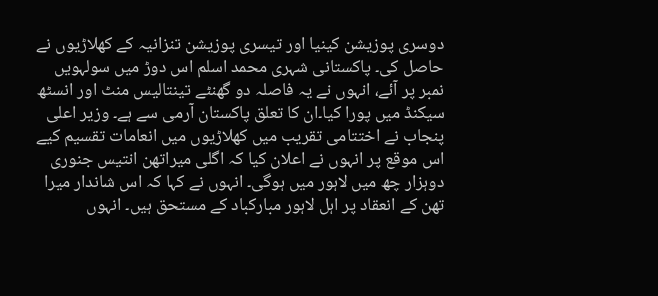دوسری پوزیشن کینیا اور تیسری پوزیشن تنزانیہ کے کھلاڑیوں نے حاصل کی۔ پاکستانی شہری محمد اسلم اس دوڑ میں سولہویں نمبر پر آئے، انہوں نے یہ فاصلہ دو گھنٹے تینتالیس منٹ اور انسٹھ سیکنڈ میں پورا کیا۔ان کا تعلق پاکستان آرمی سے ہے۔ وزیر اعلی پنجاب نے اختتامی تقریب میں کھلاڑیوں میں انعامات تقسیم کیے اس موقع پر انہوں نے اعلان کیا کہ اگلی میراتھن انتیس جنوری دوہزار چھ میں لاہور میں ہوگی۔ انہوں نے کہا کہ اس شاندار میرا تھن کے انعقاد پر اہل لاہور مبارکباد کے مستحق ہیں۔ انہوں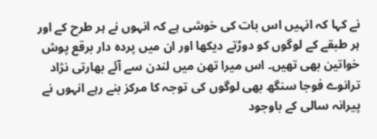نے کہا کہ انہیں اس بات کی خوشی ہے کہ انہوں نے ہر طرح کے اور ہر طبقے کے لوگوں کو دوڑتے دیکھا اور ان میں پردہ دار برقع پوش خواتین بھی تھیں۔ اس میرا تھن میں لندن سے آئے بھارتی نژاد ترانوے فوجا سنگھ بھی لوگوں کی توجہ کا مرکز بنے رہے انہوں نے پیرانہ سالی کے باوجود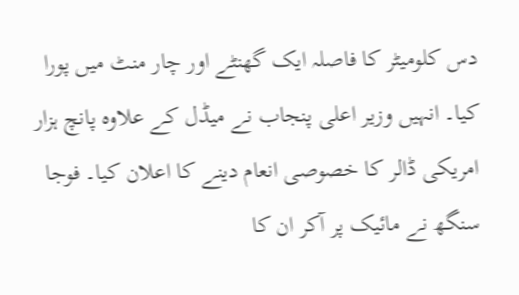دس کلومیٹر کا فاصلہ ایک گھنٹے اور چار منٹ میں پورا کیا۔ انہیں وزیر اعلی پنجاب نے میڈل کے علاوہ پانچ ہزار امریکی ڈالر کا خصوصی انعام دینے کا اعلان کیا۔ فوجا سنگھ نے مائیک پر آکر ان کا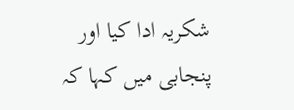شکریہ ادا کیا اور پنجابی میں کہا کہ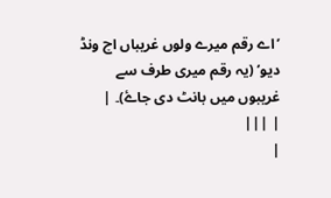’اے رقم میرے ولوں غریباں اچ ونڈ دیو‘ (یہ رقم میری طرف سے غریبوں میں بانٹ دی جاۓ)۔ |
| |||
|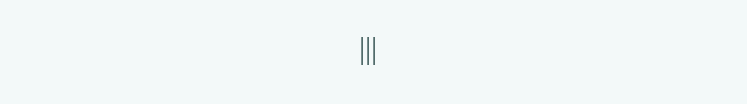|||